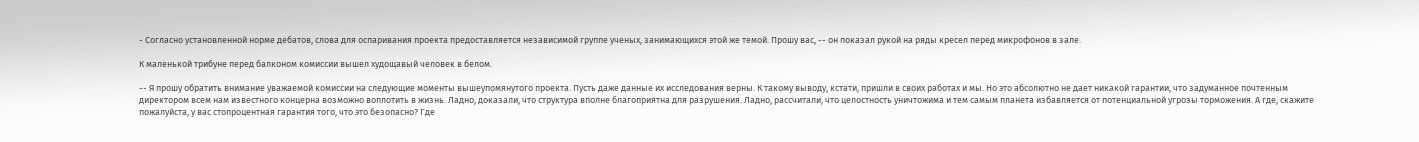- Согласно установленной норме дебатов, слова для оспаривания проекта предоставляется независимой группе ученых, занимающихся этой же темой. Прошу вас, -- он показал рукой на ряды кресел перед микрофонов в зале.

К маленькой трибуне перед балконом комиссии вышел худощавый человек в белом.

-- Я прошу обратить внимание уважаемой комиссии на следующие моменты вышеупомянутого проекта. Пусть даже данные их исследования верны. К такому выводу, кстати, пришли в своих работах и мы. Но это абсолютно не дает никакой гарантии, что задуманное почтенным директором всем нам известного концерна возможно воплотить в жизнь. Ладно, доказали, что структура вполне благоприятна для разрушения. Ладно, рассчитали, что целостность уничтожима и тем самым планета избавляется от потенциальной угрозы торможения. А где, скажите пожалуйста, у вас стопроцентная гарантия того, что это безопасно? Где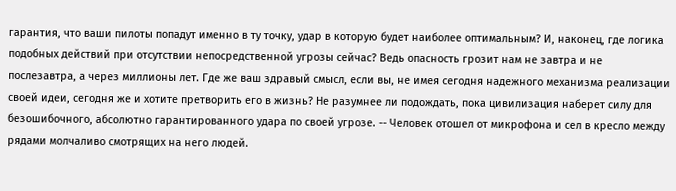гарантия, что ваши пилоты попадут именно в ту точку, удар в которую будет наиболее оптимальным? И, наконец, где логика подобных действий при отсутствии непосредственной угрозы сейчас? Ведь опасность грозит нам не завтра и не послезавтра, а через миллионы лет. Где же ваш здравый смысл, если вы, не имея сегодня надежного механизма реализации своей идеи, сегодня же и хотите претворить его в жизнь? Не разумнее ли подождать, пока цивилизация наберет силу для безошибочного, абсолютно гарантированного удара по своей угрозе. -- Человек отошел от микрофона и сел в кресло между рядами молчаливо смотрящих на него людей.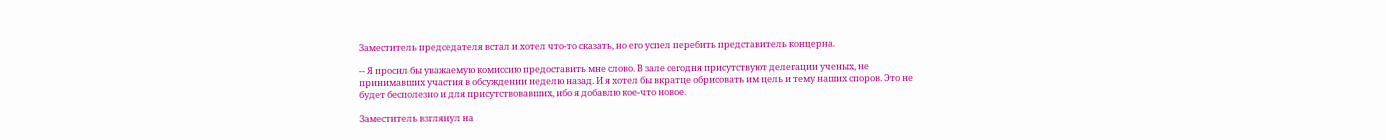Заместитель председателя встал и хотел что-то сказать, но его успел перебить представитель концерна.

-- Я просил бы уважаемую комиссию предоставить мне слово. В зале сегодня присутствуют делегации ученых, не принимавших участия в обсуждении неделю назад. И я хотел бы вкратце обрисовать им цель и тему наших споров. Это не будет бесполезно и для присутствовавших, ибо я добавлю кое-что новое.

Заместитель взглянул на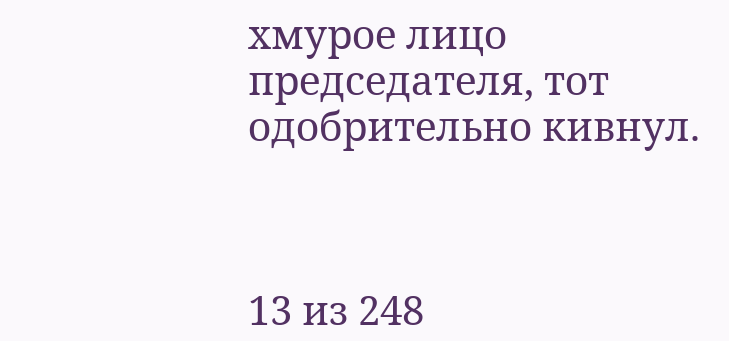хмурое лицо председателя, тот одобрительно кивнул.



13 из 248